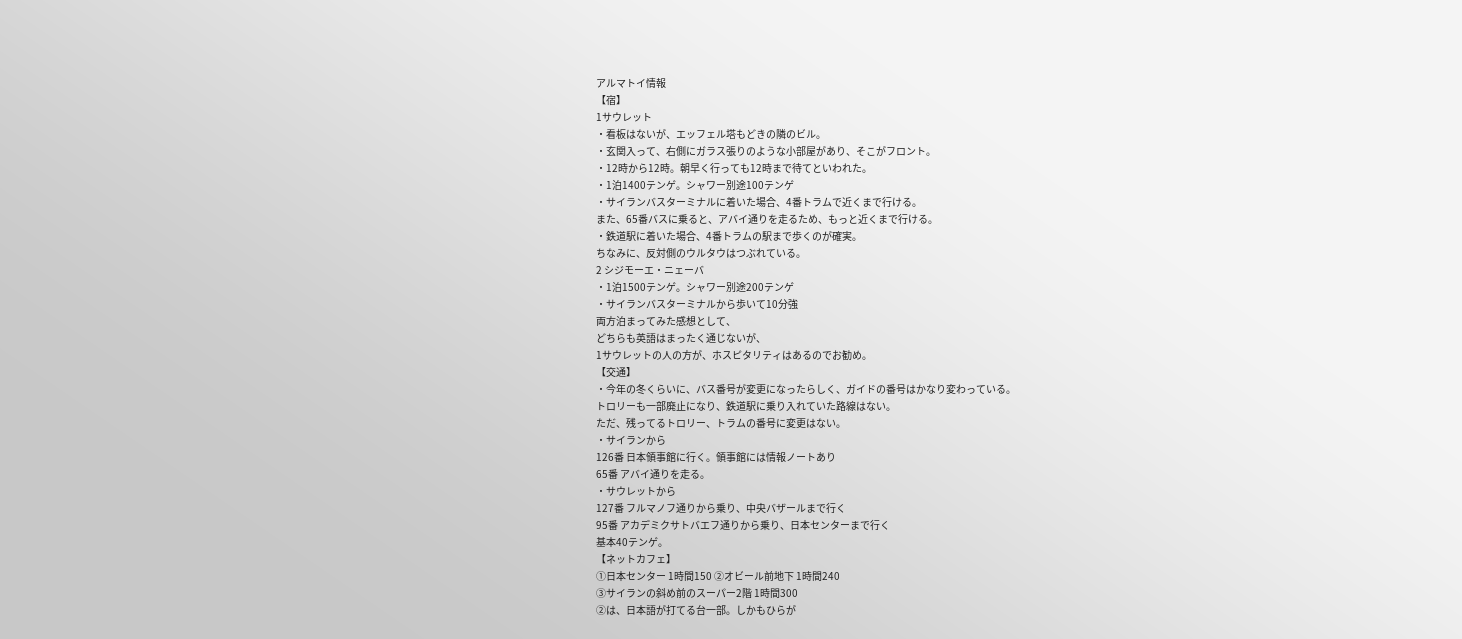アルマトイ情報
【宿】
1サウレット
・看板はないが、エッフェル塔もどきの隣のビル。
・玄関入って、右側にガラス張りのような小部屋があり、そこがフロント。
・12時から12時。朝早く行っても12時まで待てといわれた。
・1泊1400テンゲ。シャワー別途100テンゲ
・サイランバスターミナルに着いた場合、4番トラムで近くまで行ける。
また、65番バスに乗ると、アバイ通りを走るため、もっと近くまで行ける。
・鉄道駅に着いた場合、4番トラムの駅まで歩くのが確実。
ちなみに、反対側のウルタウはつぶれている。
2 シジモーエ・ニェーバ
・1泊1500テンゲ。シャワー別途200テンゲ
・サイランバスターミナルから歩いて10分強
両方泊まってみた感想として、
どちらも英語はまったく通じないが、
1サウレットの人の方が、ホスピタリティはあるのでお勧め。
【交通】
・今年の冬くらいに、バス番号が変更になったらしく、ガイドの番号はかなり変わっている。
トロリーも一部廃止になり、鉄道駅に乗り入れていた路線はない。
ただ、残ってるトロリー、トラムの番号に変更はない。
・サイランから
126番 日本領事館に行く。領事館には情報ノートあり
65番 アバイ通りを走る。
・サウレットから
127番 フルマノフ通りから乗り、中央バザールまで行く
95番 アカデミクサトバエフ通りから乗り、日本センターまで行く
基本40テンゲ。
【ネットカフェ】
①日本センター 1時間150 ②オビール前地下 1時間240
③サイランの斜め前のスーパー2階 1時間300
②は、日本語が打てる台一部。しかもひらが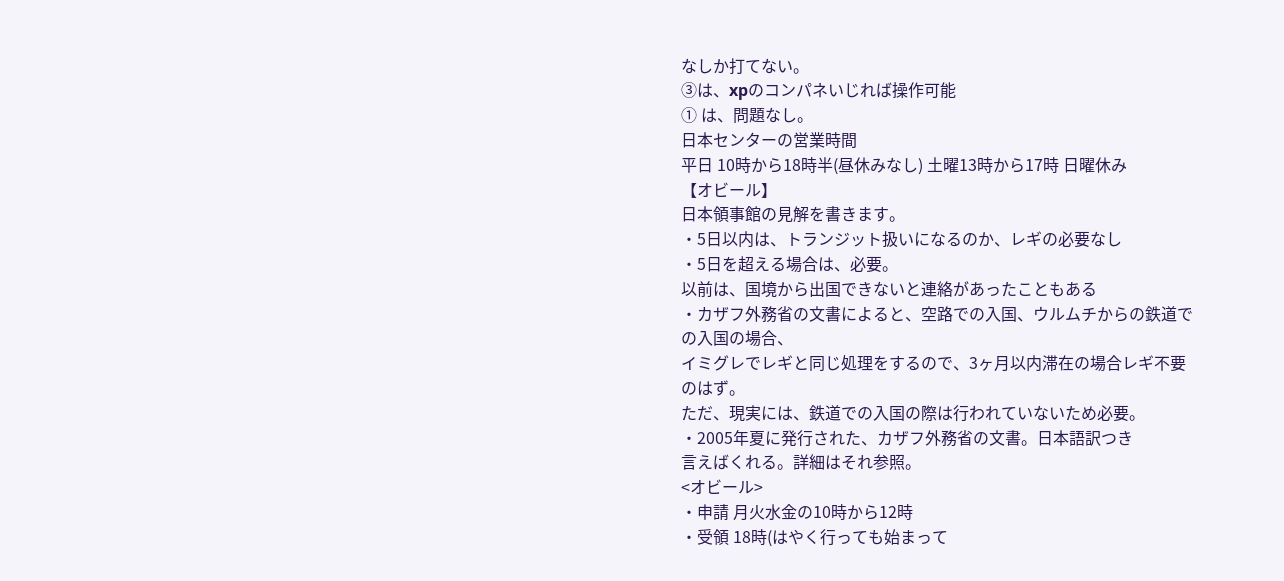なしか打てない。
③は、xpのコンパネいじれば操作可能
① は、問題なし。
日本センターの営業時間
平日 10時から18時半(昼休みなし) 土曜13時から17時 日曜休み
【オビール】
日本領事館の見解を書きます。
・5日以内は、トランジット扱いになるのか、レギの必要なし
・5日を超える場合は、必要。
以前は、国境から出国できないと連絡があったこともある
・カザフ外務省の文書によると、空路での入国、ウルムチからの鉄道での入国の場合、
イミグレでレギと同じ処理をするので、3ヶ月以内滞在の場合レギ不要のはず。
ただ、現実には、鉄道での入国の際は行われていないため必要。
・2005年夏に発行された、カザフ外務省の文書。日本語訳つき
言えばくれる。詳細はそれ参照。
<オビール>
・申請 月火水金の10時から12時
・受領 18時(はやく行っても始まって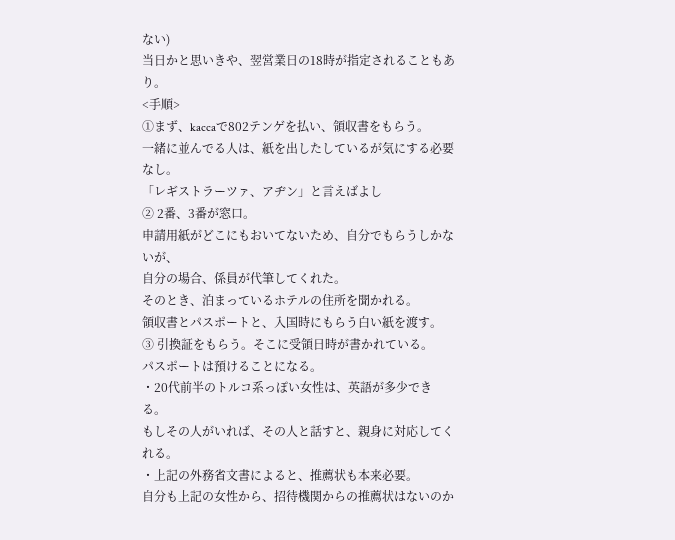ない)
当日かと思いきや、翌営業日の18時が指定されることもあり。
<手順>
①まず、kaccaで802テンゲを払い、領収書をもらう。
一緒に並んでる人は、紙を出したしているが気にする必要なし。
「レギストラーツァ、アヂン」と言えばよし
② 2番、3番が窓口。
申請用紙がどこにもおいてないため、自分でもらうしかないが、
自分の場合、係員が代筆してくれた。
そのとき、泊まっているホテルの住所を聞かれる。
領収書とパスポートと、入国時にもらう白い紙を渡す。
③ 引換証をもらう。そこに受領日時が書かれている。
パスポートは預けることになる。
・20代前半のトルコ系っぽい女性は、英語が多少できる。
もしその人がいれば、その人と話すと、親身に対応してくれる。
・上記の外務省文書によると、推薦状も本来必要。
自分も上記の女性から、招待機関からの推薦状はないのか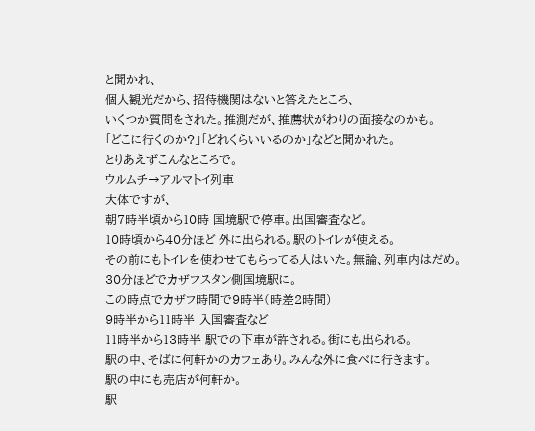と聞かれ、
個人観光だから、招待機関はないと答えたところ、
いくつか質問をされた。推測だが、推薦状がわりの面接なのかも。
「どこに行くのか?」「どれくらいいるのか」などと聞かれた。
とりあえずこんなところで。
ウルムチ→アルマトイ列車
大体ですが、
朝7時半頃から10時 国境駅で停車。出国審査など。
10時頃から40分ほど 外に出られる。駅のトイレが使える。
その前にもトイレを使わせてもらってる人はいた。無論、列車内はだめ。
30分ほどでカザフスタン側国境駅に。
この時点でカザフ時間で9時半(時差2時間)
9時半から11時半 入国審査など
11時半から13時半 駅での下車が許される。街にも出られる。
駅の中、そばに何軒かのカフェあり。みんな外に食べに行きます。
駅の中にも売店が何軒か。
駅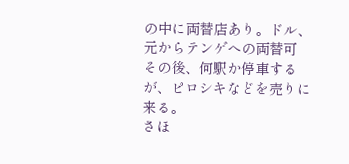の中に両替店あり。ドル、元からテンゲへの両替可
その後、何駅か停車するが、ピロシキなどを売りに来る。
さほ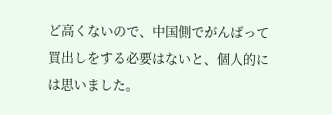ど高くないので、中国側でがんばって買出しをする必要はないと、個人的には思いました。